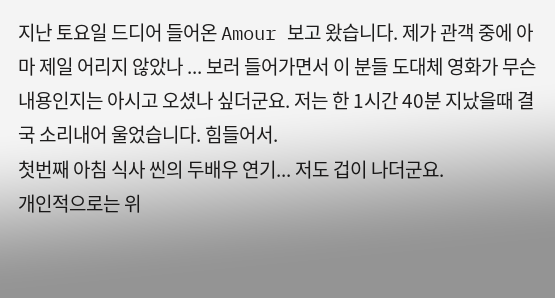지난 토요일 드디어 들어온 Amour 보고 왔습니다. 제가 관객 중에 아마 제일 어리지 않았나 ... 보러 들어가면서 이 분들 도대체 영화가 무슨 내용인지는 아시고 오셨나 싶더군요. 저는 한 1시간 40분 지났을때 결국 소리내어 울었습니다. 힘들어서.
첫번째 아침 식사 씬의 두배우 연기... 저도 겁이 나더군요.
개인적으로는 위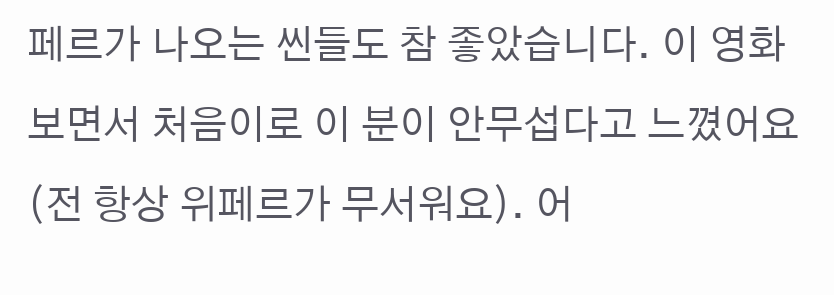페르가 나오는 씬들도 참 좋았습니다. 이 영화보면서 처음이로 이 분이 안무섭다고 느꼈어요 (전 항상 위페르가 무서워요). 어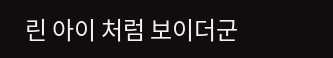린 아이 처럼 보이더군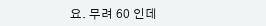요. 무려 60 인데